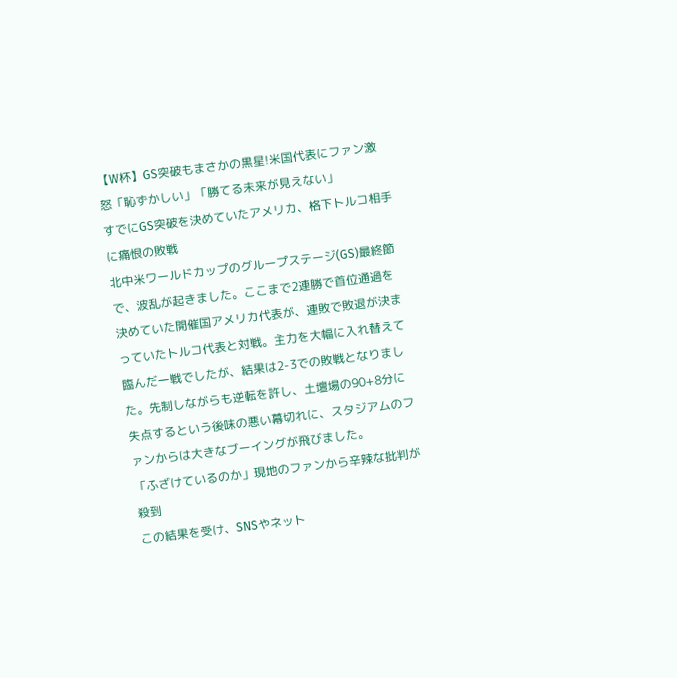【W杯】GS突破もまさかの黒星!米国代表にファン激怒「恥ずかしい」「勝てる未来が見えない」
すでにGS突破を決めていたアメリカ、格下トルコ相手に痛恨の敗戦
北中米ワールドカップのグループステージ(GS)最終節で、波乱が起きました。ここまで2連勝で首位通過を決めていた開催国アメリカ代表が、連敗で敗退が決まっていたトルコ代表と対戦。主力を大幅に入れ替えて臨んだ一戦でしたが、結果は2-3での敗戦となりました。先制しながらも逆転を許し、土壇場の90+8分に失点するという後味の悪い幕切れに、スタジアムのファンからは大きなブーイングが飛びました。
「ふざけているのか」現地のファンから辛辣な批判が殺到
この結果を受け、SNSやネット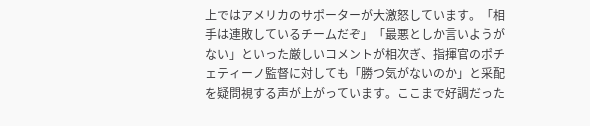上ではアメリカのサポーターが大激怒しています。「相手は連敗しているチームだぞ」「最悪としか言いようがない」といった厳しいコメントが相次ぎ、指揮官のポチェティーノ監督に対しても「勝つ気がないのか」と采配を疑問視する声が上がっています。ここまで好調だった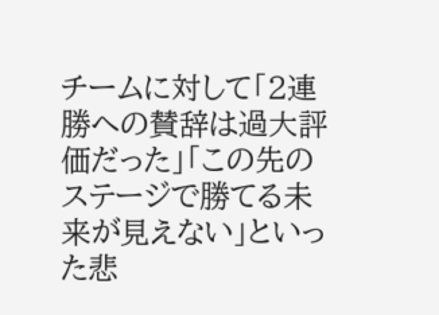チームに対して「2連勝への賛辞は過大評価だった」「この先のステージで勝てる未来が見えない」といった悲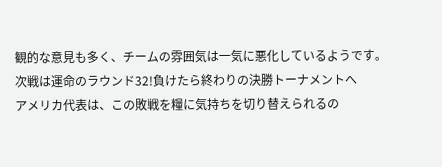観的な意見も多く、チームの雰囲気は一気に悪化しているようです。
次戦は運命のラウンド32!負けたら終わりの決勝トーナメントへ
アメリカ代表は、この敗戦を糧に気持ちを切り替えられるの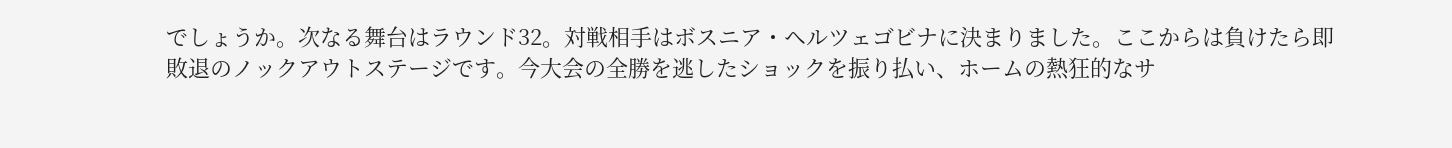でしょうか。次なる舞台はラウンド32。対戦相手はボスニア・ヘルツェゴビナに決まりました。ここからは負けたら即敗退のノックアウトステージです。今大会の全勝を逃したショックを振り払い、ホームの熱狂的なサ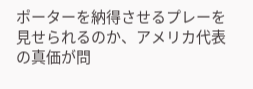ポーターを納得させるプレーを見せられるのか、アメリカ代表の真価が問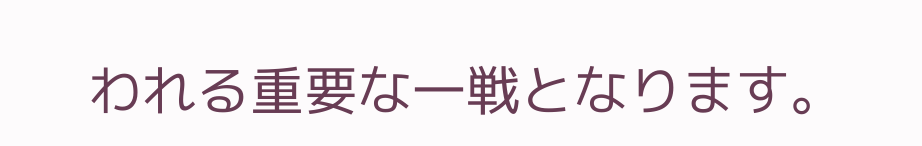われる重要な一戦となります。